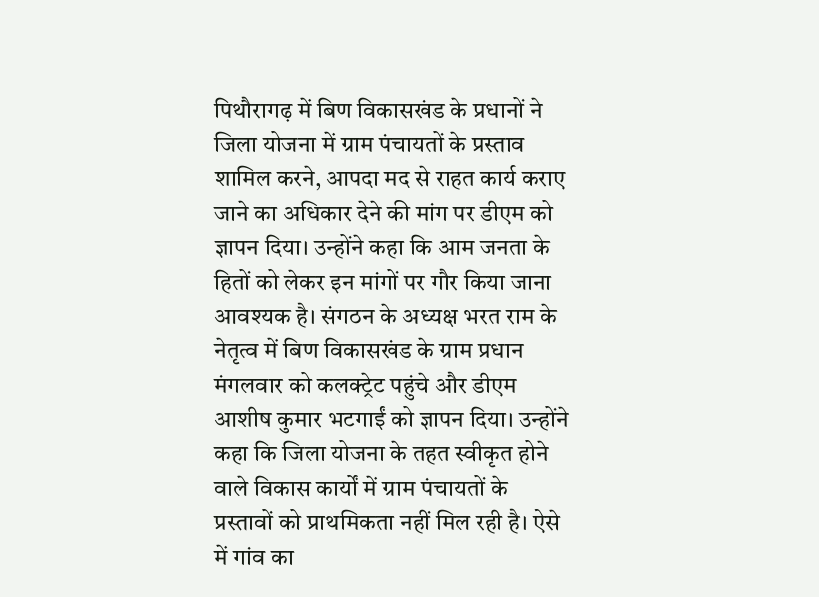पिथौरागढ़ में बिण विकासखंड के प्रधानों ने जिला योजना में ग्राम पंचायतों के प्रस्ताव शामिल करने, आपदा मद से राहत कार्य कराए जाने का अधिकार देने की मांग पर डीएम को ज्ञापन दिया। उन्होंने कहा कि आम जनता के हितों को लेकर इन मांगों पर गौर किया जाना आवश्यक है। संगठन के अध्यक्ष भरत राम के नेतृत्व में बिण विकासखंड के ग्राम प्रधान मंगलवार को कलक्ट्रेट पहुंचे और डीएम आशीष कुमार भटगाईं को ज्ञापन दिया। उन्होंने कहा कि जिला योजना के तहत स्वीकृत होने वाले विकास कार्यों में ग्राम पंचायतों के प्रस्तावों को प्राथमिकता नहीं मिल रही है। ऐसे में गांव का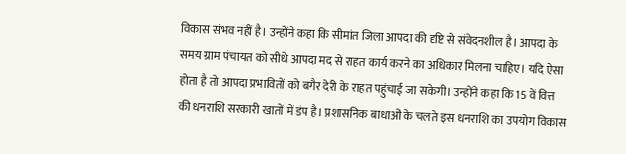विकास संभव नहीं है। उन्होंने कहा कि सीमांत जिला आपदा की दृष्टि से संवेदनशील है। आपदा के समय ग्राम पंचायत को सीधे आपदा मद से राहत कार्य करने का अधिकार मिलना चाहिए। यदि ऐसा होता है तो आपदा प्रभावितों को बगैर देरी के राहत पहुंचाई जा सकेगी। उन्होंने कहा कि 15 वें वित्त की धनराशि सरकारी खातों में डंप है। प्रशासनिक बाधाओं के चलते इस धनराशि का उपयोग विकास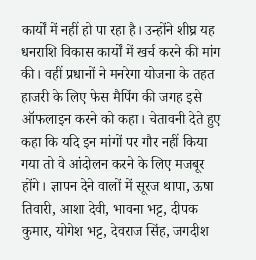कार्यों में नहीं हो पा रहा है। उन्होंने शीघ्र यह धनराशि विकास कार्यों में खर्च करने की मांग की। वहीं प्रधानों ने मनरेगा योजना के तहत हाजरी के लिए फेस मैपिंग की जगह इसे ऑफलाइन करने को कहा। चेतावनी देते हुए कहा कि यदि इन मांगों पर गौर नहीं किया गया तो वे आंदोलन करने के लिए मजबूर होंगे। ज्ञापन देने वालों में सूरज थापा, ऊषा तिवारी, आशा देवी, भावना भट्ट, दीपक कुमार, योगेश भट्ट, देवराज सिंह, जगदीश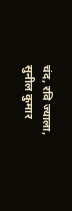चंद, रवि ज्याला, सुनील कुमार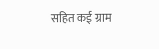सहित कई ग्राम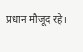प्रधान मौजूद रहे।